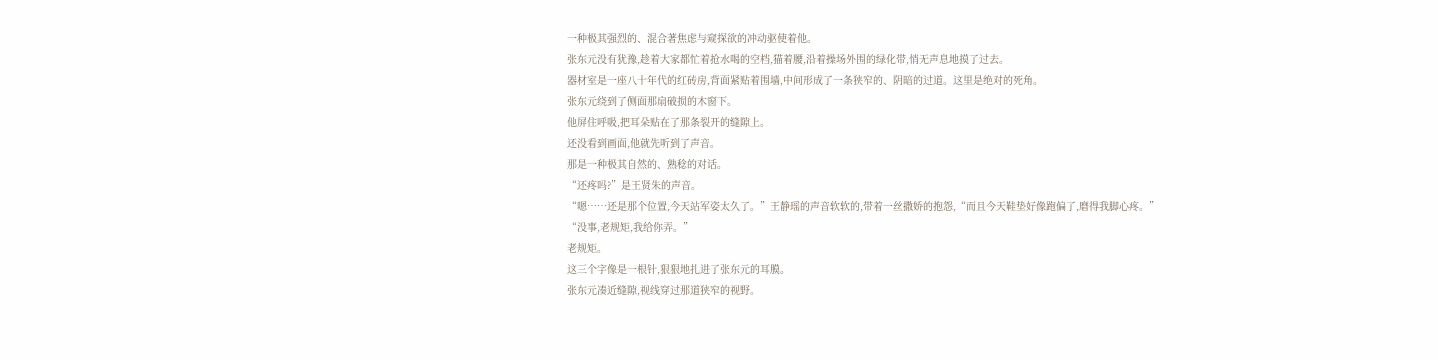一种极其强烈的、混合著焦虑与窥探欲的冲动驱使着他。
张东元没有犹豫,趁着大家都忙着抢水喝的空档,猫着腰,沿着操场外围的绿化带,悄无声息地摸了过去。
器材室是一座八十年代的红砖房,背面紧贴着围墙,中间形成了一条狭窄的、阴暗的过道。这里是绝对的死角。
张东元绕到了侧面那扇破损的木窗下。
他屏住呼吸,把耳朵贴在了那条裂开的缝隙上。
还没看到画面,他就先听到了声音。
那是一种极其自然的、熟稔的对话。
“还疼吗?”是王贤朱的声音。
“嗯……还是那个位置,今天站军姿太久了。”王静瑶的声音软软的,带着一丝撒娇的抱怨,“而且今天鞋垫好像跑偏了,磨得我脚心疼。”
“没事,老规矩,我给你弄。”
老规矩。
这三个字像是一根针,狠狠地扎进了张东元的耳膜。
张东元凑近缝隙,视线穿过那道狭窄的视野。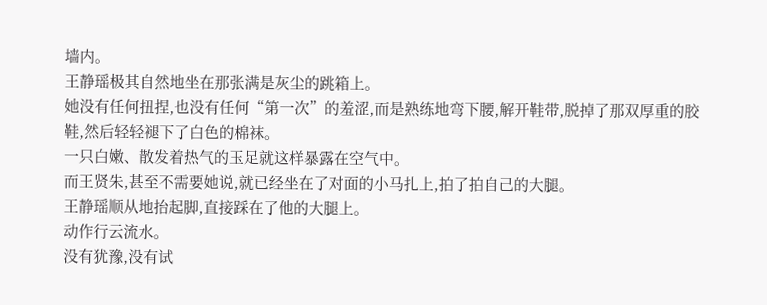墙内。
王静瑶极其自然地坐在那张满是灰尘的跳箱上。
她没有任何扭捏,也没有任何“第一次”的羞涩,而是熟练地弯下腰,解开鞋带,脱掉了那双厚重的胶鞋,然后轻轻褪下了白色的棉袜。
一只白嫩、散发着热气的玉足就这样暴露在空气中。
而王贤朱,甚至不需要她说,就已经坐在了对面的小马扎上,拍了拍自己的大腿。
王静瑶顺从地抬起脚,直接踩在了他的大腿上。
动作行云流水。
没有犹豫,没有试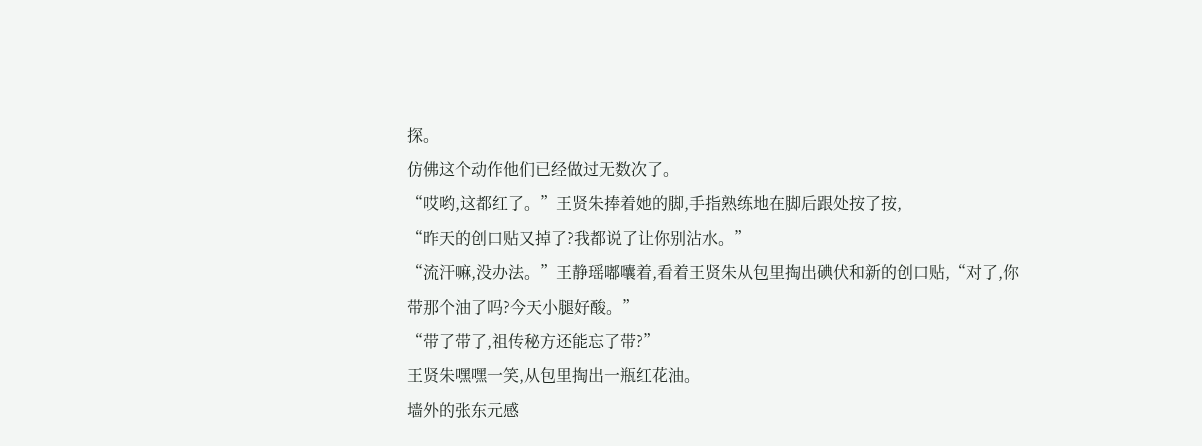探。
仿佛这个动作他们已经做过无数次了。
“哎哟,这都红了。”王贤朱捧着她的脚,手指熟练地在脚后跟处按了按,
“昨天的创口贴又掉了?我都说了让你别沾水。”
“流汗嘛,没办法。”王静瑶嘟囔着,看着王贤朱从包里掏出碘伏和新的创口贴,“对了,你带那个油了吗?今天小腿好酸。”
“带了带了,祖传秘方还能忘了带?”
王贤朱嘿嘿一笑,从包里掏出一瓶红花油。
墙外的张东元感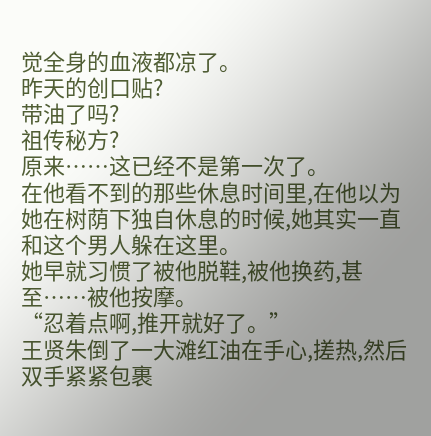觉全身的血液都凉了。
昨天的创口贴?
带油了吗?
祖传秘方?
原来……这已经不是第一次了。
在他看不到的那些休息时间里,在他以为她在树荫下独自休息的时候,她其实一直和这个男人躲在这里。
她早就习惯了被他脱鞋,被他换药,甚至……被他按摩。
“忍着点啊,推开就好了。”
王贤朱倒了一大滩红油在手心,搓热,然后双手紧紧包裹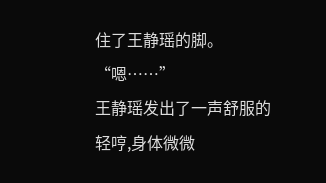住了王静瑶的脚。
“嗯……”
王静瑶发出了一声舒服的轻哼,身体微微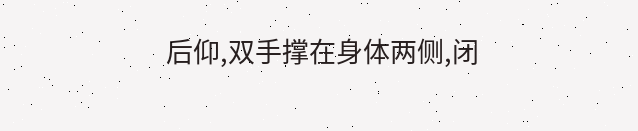后仰,双手撑在身体两侧,闭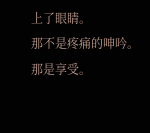上了眼睛。
那不是疼痛的呻吟。
那是享受。